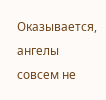Оказывается, ангелы совсем не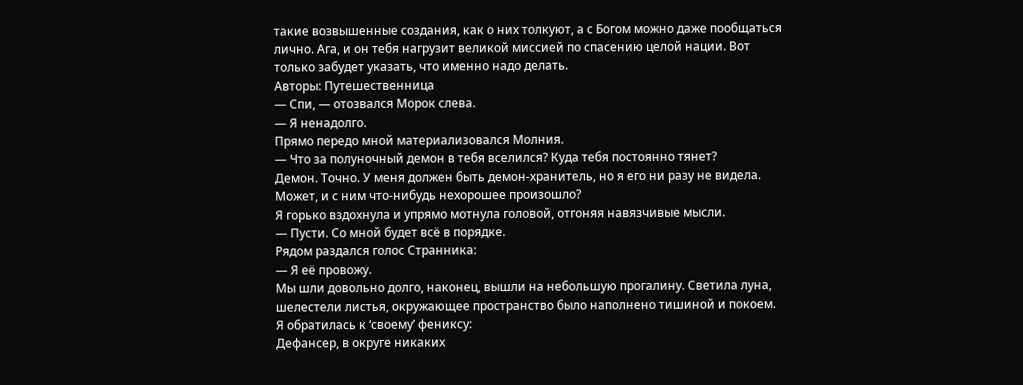такие возвышенные создания, как о них толкуют, а с Богом можно даже пообщаться лично. Ага, и он тебя нагрузит великой миссией по спасению целой нации. Вот только забудет указать, что именно надо делать.
Авторы: Путешественница
— Спи, — отозвался Морок слева.
— Я ненадолго.
Прямо передо мной материализовался Молния.
— Что за полуночный демон в тебя вселился? Куда тебя постоянно тянет?
Демон. Точно. У меня должен быть демон-хранитель, но я его ни разу не видела. Может, и с ним что-нибудь нехорошее произошло?
Я горько вздохнула и упрямо мотнула головой, отгоняя навязчивые мысли.
— Пусти. Со мной будет всё в порядке.
Рядом раздался голос Странника:
— Я её провожу.
Мы шли довольно долго, наконец, вышли на небольшую прогалину. Светила луна, шелестели листья, окружающее пространство было наполнено тишиной и покоем. Я обратилась к ‘своему’ фениксу:
Дефансер, в округе никаких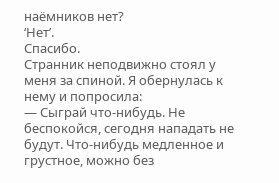наёмников нет?
‘Нет’.
Спасибо.
Странник неподвижно стоял у меня за спиной. Я обернулась к нему и попросила:
— Сыграй что-нибудь. Не беспокойся, сегодня нападать не будут. Что-нибудь медленное и грустное, можно без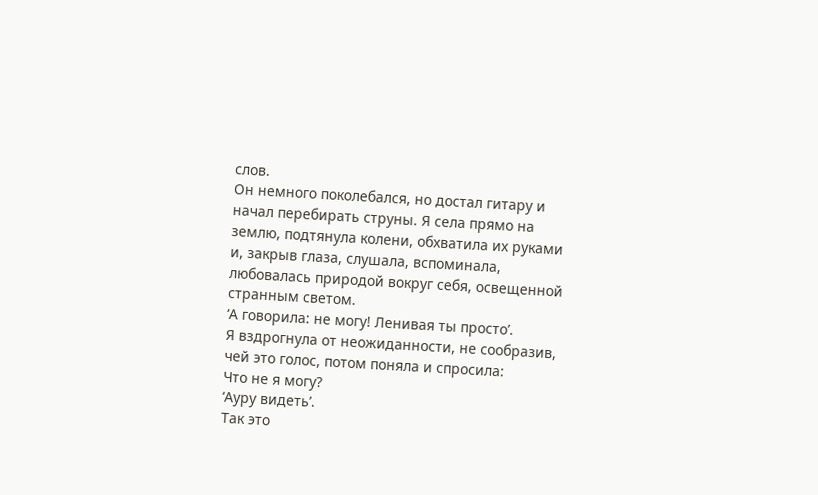слов.
Он немного поколебался, но достал гитару и начал перебирать струны. Я села прямо на землю, подтянула колени, обхватила их руками и, закрыв глаза, слушала, вспоминала, любовалась природой вокруг себя, освещенной странным светом.
‘А говорила: не могу! Ленивая ты просто’.
Я вздрогнула от неожиданности, не сообразив, чей это голос, потом поняла и спросила:
Что не я могу?
‘Ауру видеть’.
Так это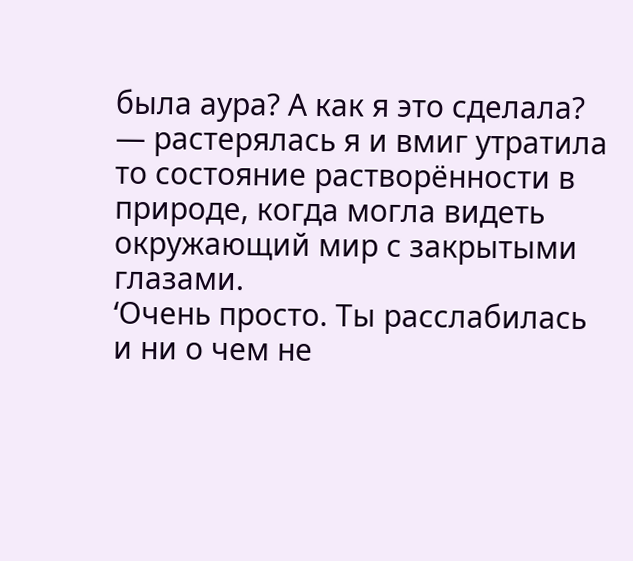была аура? А как я это сделала? — растерялась я и вмиг утратила то состояние растворённости в природе, когда могла видеть окружающий мир с закрытыми глазами.
‘Очень просто. Ты расслабилась и ни о чем не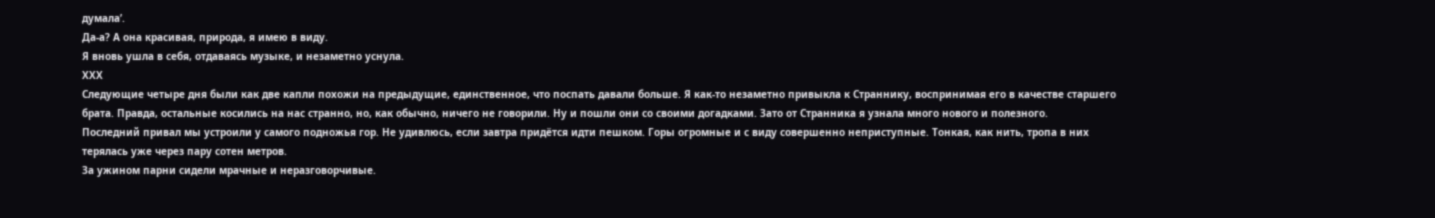думала’.
Да-а? А она красивая, природа, я имею в виду.
Я вновь ушла в себя, отдаваясь музыке, и незаметно уснула.
ХХХ
Следующие четыре дня были как две капли похожи на предыдущие, единственное, что поспать давали больше. Я как-то незаметно привыкла к Страннику, воспринимая его в качестве старшего брата. Правда, остальные косились на нас странно, но, как обычно, ничего не говорили. Ну и пошли они со своими догадками. Зато от Странника я узнала много нового и полезного.
Последний привал мы устроили у самого подножья гор. Не удивлюсь, если завтра придётся идти пешком. Горы огромные и с виду совершенно неприступные. Тонкая, как нить, тропа в них терялась уже через пару сотен метров.
За ужином парни сидели мрачные и неразговорчивые.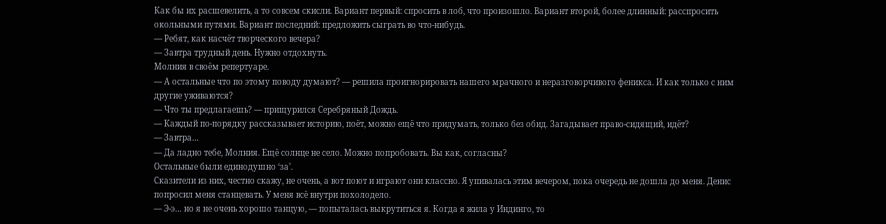Как бы их расшевелить, а то совсем скисли. Вариант первый: спросить в лоб, что произошло. Вариант второй, более длинный: расспросить окольными путями. Вариант последний: предложить сыграть во что-нибудь.
— Ребят, как насчёт творческого вечера?
— Завтра трудный день. Нужно отдохнуть.
Молния в своём репертуаре.
— А остальные что по этому поводу думают? — решила проигнорировать нашего мрачного и неразговорчивого феникса. И как только с ним другие уживаются?
— Что ты предлагаешь? — прищурился Серебряный Дождь.
— Каждый по-порядку рассказывает историю, поёт, можно ещё что придумать, только без обид. Загадывает право-сидящий, идёт?
— Завтра…
— Да ладно тебе, Молния. Ещё солнце не село. Можно попробовать. Вы как, согласны?
Остальные были единодушно ‘за’.
Сказители из них, честно скажу, не очень, а вот поют и играют они классно. Я упивалась этим вечером, пока очередь не дошла до меня. Денис попросил меня станцевать. У меня всё внутри похолодело.
— Э-э… но я не очень хорошо танцую, — попыталась выкрутиться я. Когда я жила у Индинго, то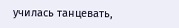училась танцевать,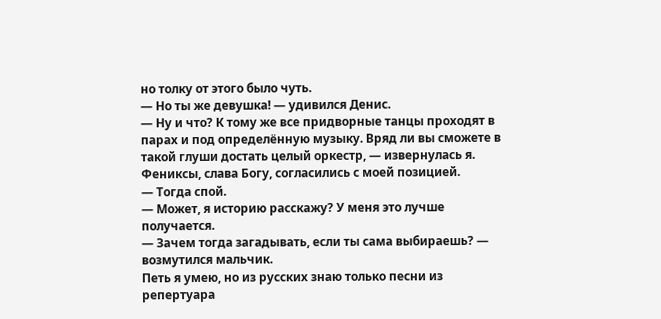но толку от этого было чуть.
— Но ты же девушка! — удивился Денис.
— Ну и что? К тому же все придворные танцы проходят в парах и под определённую музыку. Вряд ли вы сможете в такой глуши достать целый оркестр, — извернулась я. Фениксы, слава Богу, согласились с моей позицией.
— Тогда спой.
— Может, я историю расскажу? У меня это лучше получается.
— Зачем тогда загадывать, если ты сама выбираешь? — возмутился мальчик.
Петь я умею, но из русских знаю только песни из репертуара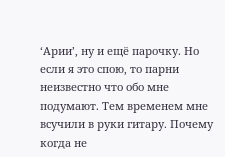‘Арии’, ну и ещё парочку. Но если я это спою, то парни неизвестно что обо мне подумают. Тем временем мне всучили в руки гитару. Почему когда не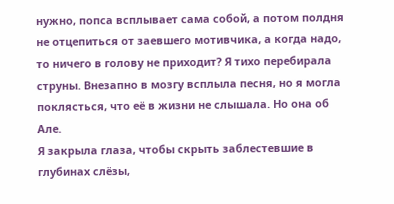нужно, попса всплывает сама собой, а потом полдня не отцепиться от заевшего мотивчика, а когда надо, то ничего в голову не приходит? Я тихо перебирала струны. Внезапно в мозгу всплыла песня, но я могла поклясться, что её в жизни не слышала. Но она об Але.
Я закрыла глаза, чтобы скрыть заблестевшие в глубинах слёзы,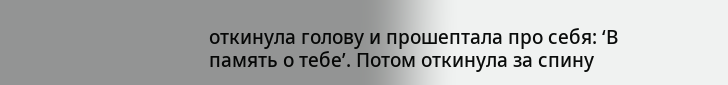откинула голову и прошептала про себя: ‘В память о тебе’. Потом откинула за спину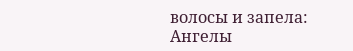волосы и запела:
Ангелы